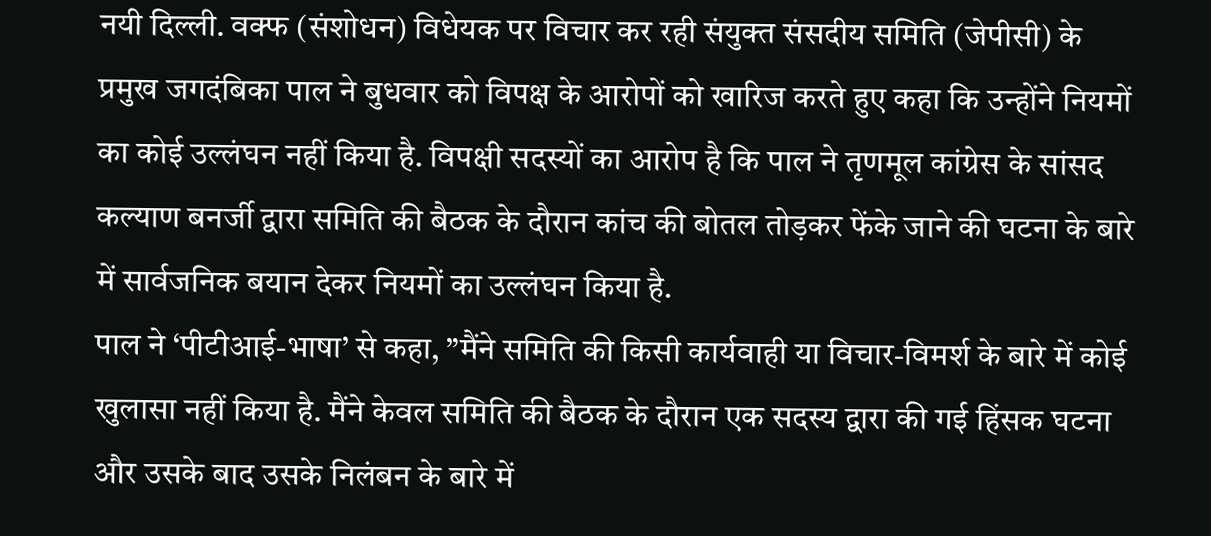नयी दिल्ली. वक्फ (संशोधन) विधेयक पर विचार कर रही संयुक्त संसदीय समिति (जेपीसी) के प्रमुख जगदंबिका पाल ने बुधवार को विपक्ष के आरोपों को खारिज करते हुए कहा कि उन्होंने नियमों का कोई उल्लंघन नहीं किया है. विपक्षी सदस्यों का आरोप है कि पाल ने तृणमूल कांग्रेस के सांसद कल्याण बनर्जी द्वारा समिति की बैठक के दौरान कांच की बोतल तोड़कर फेंके जाने की घटना के बारे में सार्वजनिक बयान देकर नियमों का उल्लंघन किया है.
पाल ने ‘पीटीआई-भाषा’ से कहा, ”मैंने समिति की किसी कार्यवाही या विचार-विमर्श के बारे में कोई खुलासा नहीं किया है. मैंने केवल समिति की बैठक के दौरान एक सदस्य द्वारा की गई हिंसक घटना और उसके बाद उसके निलंबन के बारे में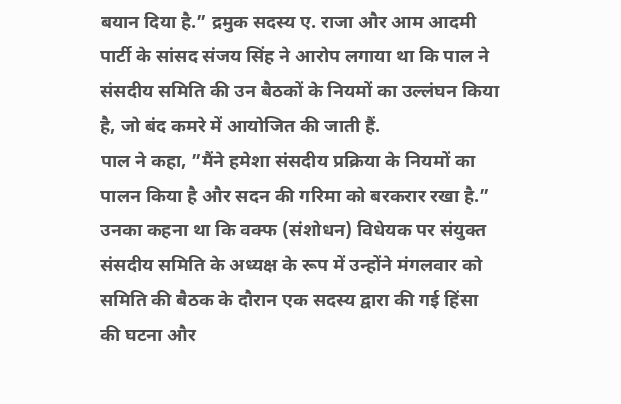बयान दिया है.” द्रमुक सदस्य ए. राजा और आम आदमी पार्टी के सांसद संजय सिंह ने आरोप लगाया था कि पाल ने संसदीय समिति की उन बैठकों के नियमों का उल्लंघन किया है, जो बंद कमरे में आयोजित की जाती हैं.
पाल ने कहा, ”मैंने हमेशा संसदीय प्रक्रिया के नियमों का पालन किया है और सदन की गरिमा को बरकरार रखा है.” उनका कहना था कि वक्फ (संशोधन) विधेयक पर संयुक्त संसदीय समिति के अध्यक्ष के रूप में उन्होंने मंगलवार को समिति की बैठक के दौरान एक सदस्य द्वारा की गई हिंसा की घटना और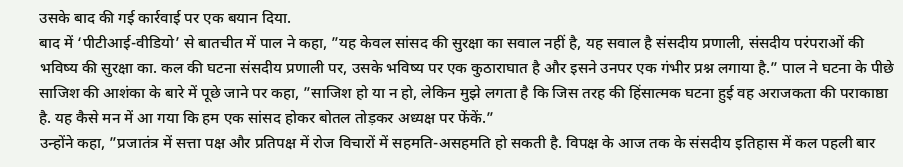उसके बाद की गई कार्रवाई पर एक बयान दिया.
बाद में ‘पीटीआई-वीडियो’ से बातचीत में पाल ने कहा, ”यह केवल सांसद की सुरक्षा का सवाल नहीं है, यह सवाल है संसदीय प्रणाली, संसदीय परंपराओं की भविष्य की सुरक्षा का. कल की घटना संसदीय प्रणाली पर, उसके भविष्य पर एक कुठाराघात है और इसने उनपर एक गंभीर प्रश्न लगाया है.” पाल ने घटना के पीछे साजिश की आशंका के बारे में पूछे जाने पर कहा, ”साजिश हो या न हो, लेकिन मुझे लगता है कि जिस तरह की हिंसात्मक घटना हुई वह अराजकता की पराकाष्ठा है. यह कैसे मन में आ गया कि हम एक सांसद होकर बोतल तोड़कर अध्यक्ष पर फेंकें.”
उन्होंने कहा, ”प्रजातंत्र में सत्ता पक्ष और प्रतिपक्ष में रोज विचारों में सहमति-असहमति हो सकती है. विपक्ष के आज तक के संसदीय इतिहास में कल पहली बार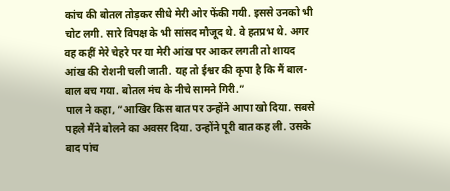कांच की बोतल तोड़कर सीधे मेरी ओर फेंकी गयी. इससे उनको भी चोट लगी. सारे विपक्ष के भी सांसद मौजूद थे. वे हतप्रभ थे. अगर वह कहीं मेरे चेहरे पर या मेरी आंख पर आकर लगती तो शायद आंख की रोशनी चली जाती. यह तो ईश्वर की कृपा है कि मैं बाल-बाल बच गया. बोतल मंच के नीचे सामने गिरी.”
पाल ने कहा, ”आखिर किस बात पर उन्होंने आपा खो दिया. सबसे पहले मैंने बोलने का अवसर दिया. उन्होंने पूरी बात कह ली. उसके बाद पांच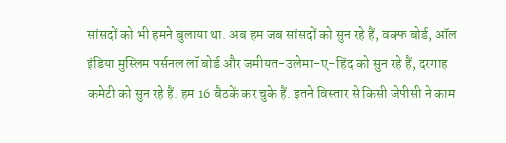सांसदों को भी हमने बुलाया था. अब हम जब सांसदों को सुन रहे हैं, वक्फ बोर्ड, ऑल इंडिया मुस्लिम पर्सनल लॉ बोर्ड और जमीयत-उलेमा-ए-हिंद को सुन रहे हैं, दरगाह कमेटी को सुन रहे हैं. हम 16 बैठकें कर चुके हैं. इतने विस्तार से किसी जेपीसी ने काम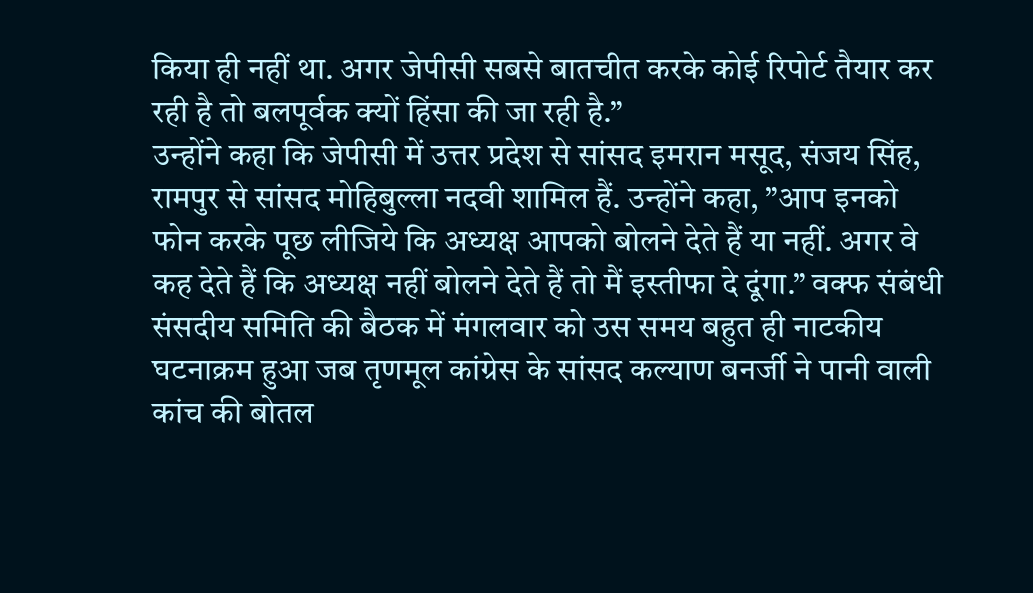किया ही नहीं था. अगर जेपीसी सबसे बातचीत करके कोई रिपोर्ट तैयार कर रही है तो बलपूर्वक क्यों हिंसा की जा रही है.”
उन्होंने कहा कि जेपीसी में उत्तर प्रदेश से सांसद इमरान मसूद, संजय सिंह, रामपुर से सांसद मोहिबुल्ला नदवी शामिल हैं. उन्होंने कहा, ”आप इनको फोन करके पूछ लीजिये कि अध्यक्ष आपको बोलने देते हैं या नहीं. अगर वे कह देते हैं कि अध्यक्ष नहीं बोलने देते हैं तो मैं इस्तीफा दे दूंगा.” वक्फ संबंधी संसदीय समिति की बैठक में मंगलवार को उस समय बहुत ही नाटकीय घटनाक्रम हुआ जब तृणमूल कांग्रेस के सांसद कल्याण बनर्जी ने पानी वाली कांच की बोतल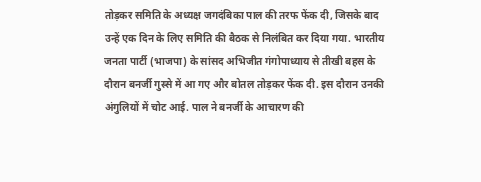तोड़कर समिति के अध्यक्ष जगदंबिका पाल की तरफ फेंक दी, जिसके बाद उन्हें एक दिन के लिए समिति की बैठक से निलंबित कर दिया गया. भारतीय जनता पार्टी (भाजपा) के सांसद अभिजीत गंगोपाध्याय से तीखी बहस के दौरान बनर्जी गुस्से में आ गए और बोतल तोड़कर फेंक दी. इस दौरान उनकी अंगुलियों में चोट आई. पाल ने बनर्जी के आचारण की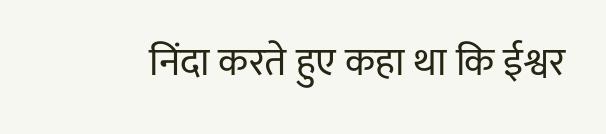निंदा करते हुए कहा था कि ईश्वर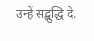उन्हें सद्बुद्धि दे.